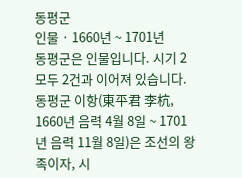동평군
인물 · 1660년 ~ 1701년
동평군은 인물입니다. 시기 2 모두 2건과 이어져 있습니다.
동평군 이항(東平君 李杭, 1660년 음력 4월 8일 ~ 1701년 음력 11월 8일)은 조선의 왕족이자, 시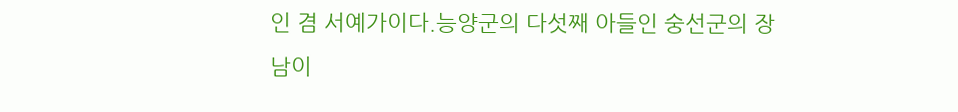인 겸 서예가이다.능양군의 다섯째 아들인 숭선군의 장남이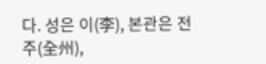다. 성은 이(李), 본관은 전주(全州),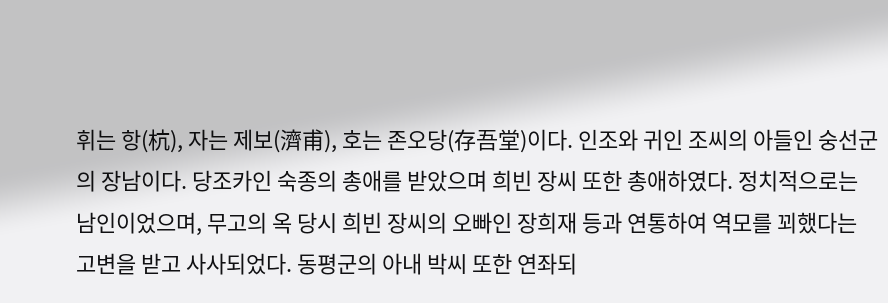휘는 항(杭), 자는 제보(濟甫), 호는 존오당(存吾堂)이다. 인조와 귀인 조씨의 아들인 숭선군의 장남이다. 당조카인 숙종의 총애를 받았으며 희빈 장씨 또한 총애하였다. 정치적으로는 남인이었으며, 무고의 옥 당시 희빈 장씨의 오빠인 장희재 등과 연통하여 역모를 꾀했다는 고변을 받고 사사되었다. 동평군의 아내 박씨 또한 연좌되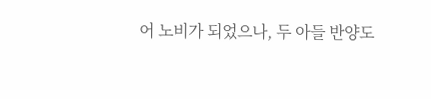어 노비가 되었으나, 두 아들 반양도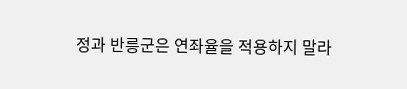정과 반릉군은 연좌율을 적용하지 말라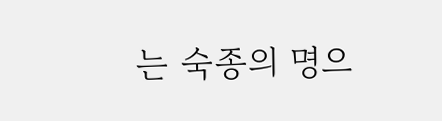는 숙종의 명으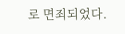로 면죄되었다.